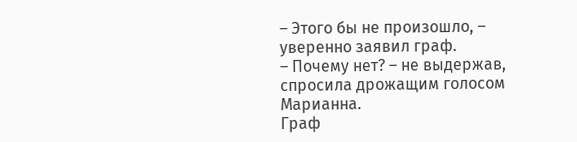– Этого бы не произошло, – уверенно заявил граф.
– Почему нет? – не выдержав, спросила дрожащим голосом Марианна.
Граф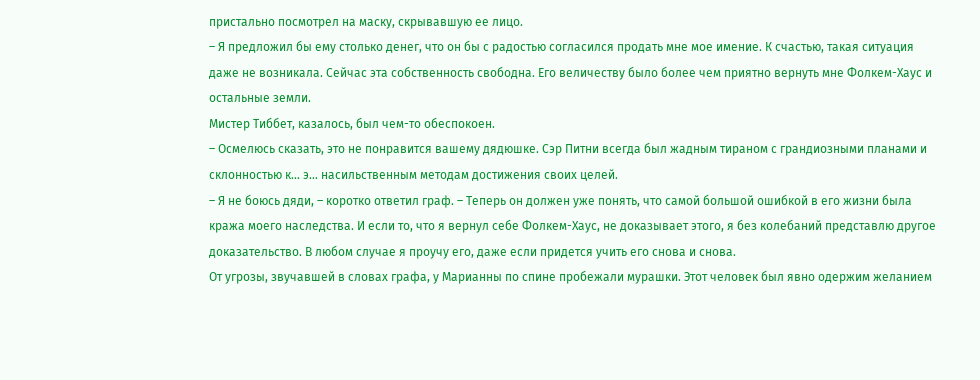пристально посмотрел на маску, скрывавшую ее лицо.
– Я предложил бы ему столько денег, что он бы с радостью согласился продать мне мое имение. К счастью, такая ситуация даже не возникала. Сейчас эта собственность свободна. Его величеству было более чем приятно вернуть мне Фолкем-Хаус и остальные земли.
Мистер Тиббет, казалось, был чем-то обеспокоен.
– Осмелюсь сказать, это не понравится вашему дядюшке. Сэр Питни всегда был жадным тираном с грандиозными планами и склонностью к… э… насильственным методам достижения своих целей.
– Я не боюсь дяди, – коротко ответил граф. – Теперь он должен уже понять, что самой большой ошибкой в его жизни была кража моего наследства. И если то, что я вернул себе Фолкем-Хаус, не доказывает этого, я без колебаний представлю другое доказательство. В любом случае я проучу его, даже если придется учить его снова и снова.
От угрозы, звучавшей в словах графа, у Марианны по спине пробежали мурашки. Этот человек был явно одержим желанием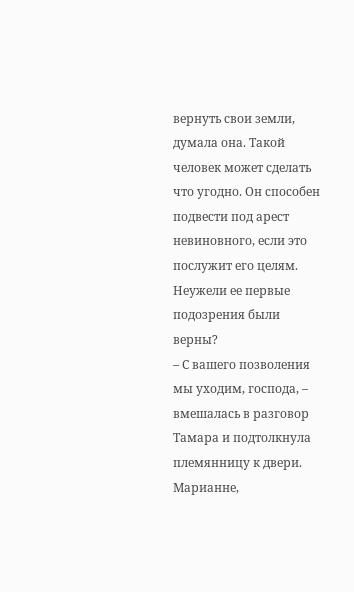вернуть свои земли, думала она. Такой человек может сделать что угодно. Он способен подвести под арест невиновного, если это послужит его целям. Неужели ее первые подозрения были верны?
– С вашего позволения мы уходим, господа, – вмешалась в разговор Тамара и подтолкнула племянницу к двери.
Марианне,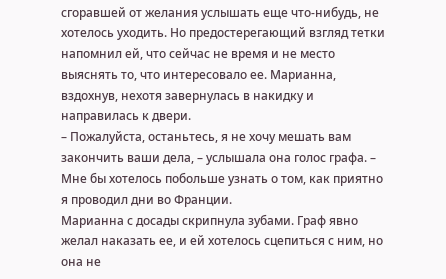сгоравшей от желания услышать еще что-нибудь, не хотелось уходить. Но предостерегающий взгляд тетки напомнил ей, что сейчас не время и не место выяснять то, что интересовало ее. Марианна, вздохнув, нехотя завернулась в накидку и направилась к двери.
– Пожалуйста, останьтесь, я не хочу мешать вам закончить ваши дела, – услышала она голос графа. – Мне бы хотелось побольше узнать о том, как приятно я проводил дни во Франции.
Марианна с досады скрипнула зубами. Граф явно желал наказать ее, и ей хотелось сцепиться с ним, но она не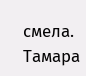смела. Тамара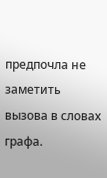предпочла не заметить вызова в словах графа.